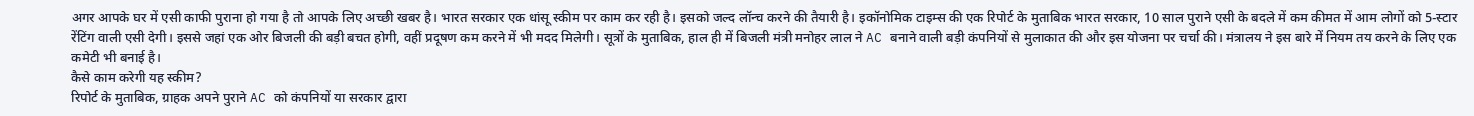अगर आपके घर में एसी काफी पुराना हो गया है तो आपके लिए अच्छी खबर है। भारत सरकार एक धांसू स्कीम पर काम कर रही है। इसको जल्द लॉन्च करने की तैयारी है। इकॉनोमिक टाइम्स की एक रिपोर्ट के मुताबिक भारत सरकार, 10 साल पुराने एसी के बदले में कम कीमत में आम लोगों को 5-स्टार रेंटिंग वाली एसी देगी। इससे जहां एक ओर बिजली की बड़ी बचत होगी, वहीं प्रदूषण कम करने में भी मदद मिलेगी। सूत्रों के मुताबिक, हाल ही में बिजली मंत्री मनोहर लाल ने AC बनाने वाली बड़ी कंपनियों से मुलाकात की और इस योजना पर चर्चा की। मंत्रालय ने इस बारे में नियम तय करने के लिए एक कमेटी भी बनाई है।
कैसे काम करेगी यह स्कीम?
रिपोर्ट के मुताबिक, ग्राहक अपने पुराने AC को कंपनियों या सरकार द्वारा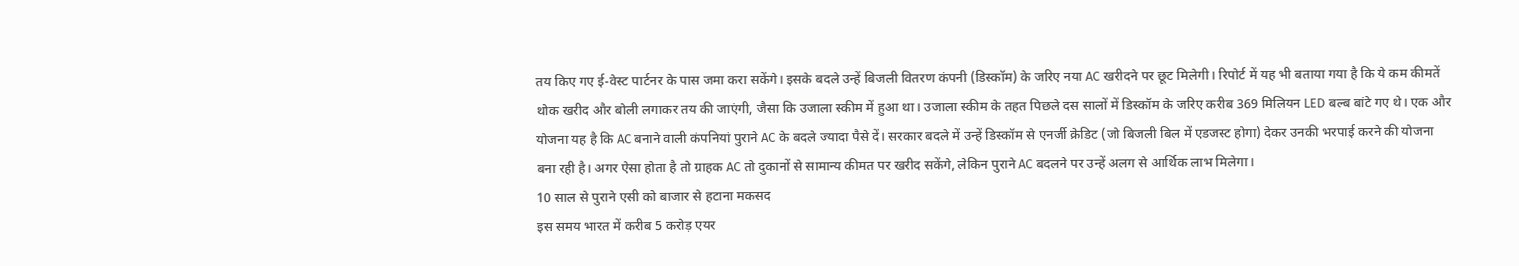तय किए गए ई-वेस्ट पार्टनर के पास जमा करा सकेंगे। इसके बदले उन्हें बिजली वितरण कंपनी (डिस्कॉम) के जरिए नया AC खरीदने पर छूट मिलेगी। रिपोर्ट में यह भी बताया गया है कि ये कम कीमतें थोक खरीद और बोली लगाकर तय की जाएंगी, जैसा कि उजाला स्कीम में हुआ था। उजाला स्कीम के तहत पिछले दस सालों में डिस्कॉम के जरिए करीब 369 मिलियन LED बल्ब बांटे गए थे। एक और योजना यह है कि AC बनाने वाली कंपनियां पुराने AC के बदले ज्यादा पैसे दें। सरकार बदले में उन्हें डिस्कॉम से एनर्जी क्रेडिट (जो बिजली बिल में एडजस्ट होगा) देकर उनकी भरपाई करने की योजना बना रही है। अगर ऐसा होता है तो ग्राहक AC तो दुकानों से सामान्य कीमत पर खरीद सकेंगे, लेकिन पुराने AC बदलने पर उन्हें अलग से आर्थिक लाभ मिलेगा।
10 साल से पुराने एसी को बाजार से हटाना मकसद
इस समय भारत में करीब 5 करोड़ एयर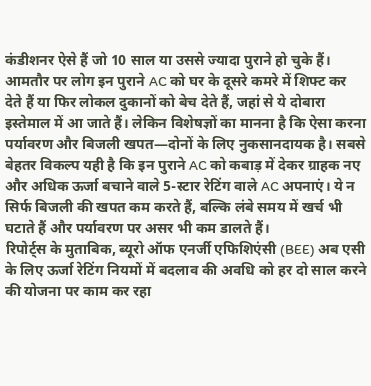कंडीशनर ऐसे हैं जो 10 साल या उससे ज्यादा पुराने हो चुके हैं। आमतौर पर लोग इन पुराने AC को घर के दूसरे कमरे में शिफ्ट कर देते हैं या फिर लोकल दुकानों को बेच देते हैं, जहां से ये दोबारा इस्तेमाल में आ जाते हैं। लेकिन विशेषज्ञों का मानना है कि ऐसा करना पर्यावरण और बिजली खपत—दोनों के लिए नुकसानदायक है। सबसे बेहतर विकल्प यही है कि इन पुराने AC को कबाड़ में देकर ग्राहक नए और अधिक ऊर्जा बचाने वाले 5-स्टार रेटिंग वाले AC अपनाएं। ये न सिर्फ बिजली की खपत कम करते हैं, बल्कि लंबे समय में खर्च भी घटाते हैं और पर्यावरण पर असर भी कम डालते हैं।
रिपोर्ट्स के मुताबिक, ब्यूरो ऑफ एनर्जी एफिशिएंसी (BEE) अब एसी के लिए ऊर्जा रेटिंग नियमों में बदलाव की अवधि को हर दो साल करने की योजना पर काम कर रहा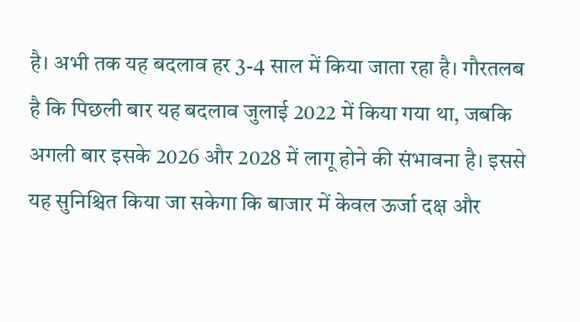है। अभी तक यह बदलाव हर 3-4 साल में किया जाता रहा है। गौरतलब है कि पिछली बार यह बदलाव जुलाई 2022 में किया गया था, जबकि अगली बार इसके 2026 और 2028 में लागू होने की संभावना है। इससे यह सुनिश्चित किया जा सकेगा कि बाजार में केवल ऊर्जा दक्ष और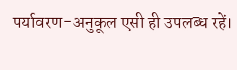पर्यावरण-अनुकूल एसी ही उपलब्ध रहें।